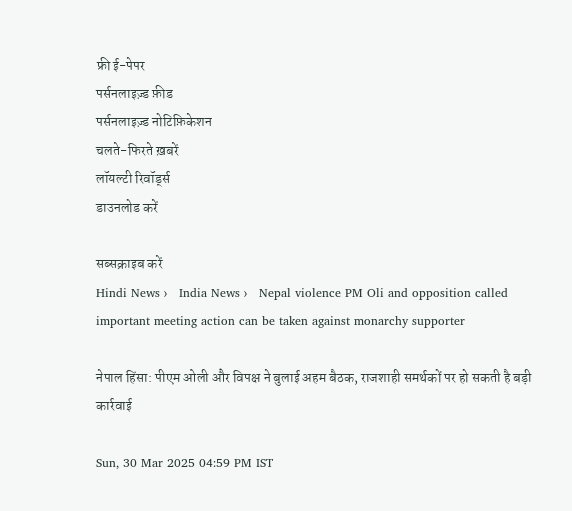फ्री ई-पेपर
पर्सनलाइज़्ड फ़ीड
पर्सनलाइज़्ड नोटिफ़िकेशन
चलते-फिरते ख़बरें
लॉयल्टी रिवॉर्ड्स
डाउनलोड करें

सब्सक्राइब करें
Hindi News ›   India News ›   Nepal violence PM Oli and opposition called important meeting action can be taken against monarchy supporter

नेपाल हिंसा: पीएम ओली और विपक्ष ने बुलाई अहम बैठक, राजशाही समर्थकों पर हो सकती है बड़ी कार्रवाई

Sun, 30 Mar 2025 04:59 PM IST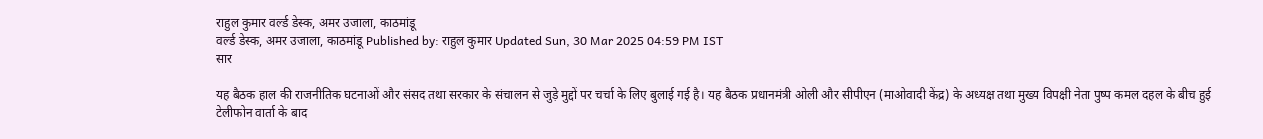राहुल कुमार वर्ल्ड डेस्क, अमर उजाला, काठमांडू
वर्ल्ड डेस्क, अमर उजाला, काठमांडू Published by: राहुल कुमार Updated Sun, 30 Mar 2025 04:59 PM IST
सार

यह बैठक हाल की राजनीतिक घटनाओं और संसद तथा सरकार के संचालन से जुड़े मुद्दों पर चर्चा के लिए बुलाई गई है। यह बैठक प्रधानमंत्री ओली और सीपीएन (माओवादी केंद्र) के अध्यक्ष तथा मुख्य विपक्षी नेता पुष्प कमल दहल के बीच हुई टेलीफोन वार्ता के बाद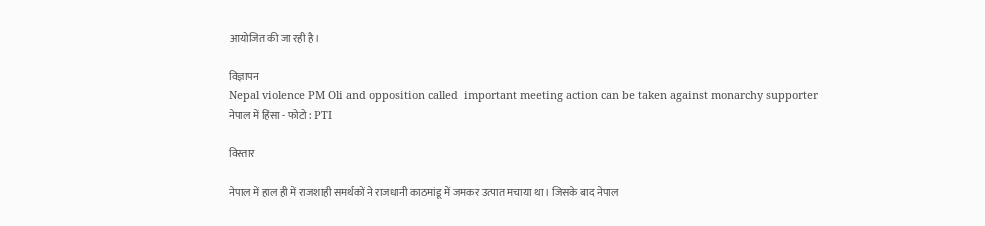आयोजित की जा रही है।

विज्ञापन
Nepal violence PM Oli and opposition called  important meeting action can be taken against monarchy supporter
नेपाल में हिंसा - फोटो : PTI

विस्तार

नेपाल में हाल ही में राजशाही समर्थकों ने राजधानी काठमांडू में जमकर उत्पात मचाया था। जिसके बाद नेपाल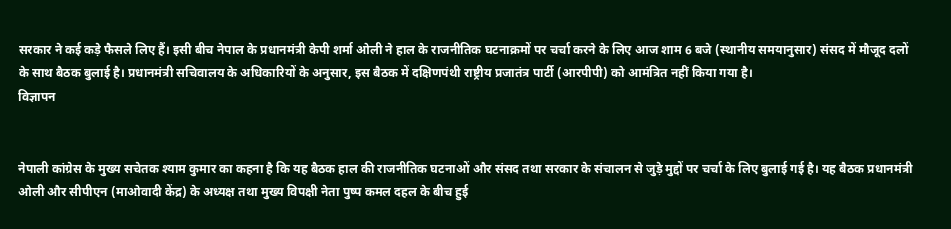सरकार ने कई कड़े फैसले लिए हैं। इसी बीच नेपाल के प्रधानमंत्री केपी शर्मा ओली ने हाल के राजनीतिक घटनाक्रमों पर चर्चा करने के लिए आज शाम 6 बजे (स्थानीय समयानुसार) संसद में मौजूद दलों के साथ बैठक बुलाई है। प्रधानमंत्री सचिवालय के अधिकारियों के अनुसार, इस बैठक में दक्षिणपंथी राष्ट्रीय प्रजातंत्र पार्टी (आरपीपी) को आमंत्रित नहीं किया गया है।
विज्ञापन


नेपाली कांग्रेस के मुख्य सचेतक श्याम कुमार का कहना है कि यह बैठक हाल की राजनीतिक घटनाओं और संसद तथा सरकार के संचालन से जुड़े मुद्दों पर चर्चा के लिए बुलाई गई है। यह बैठक प्रधानमंत्री ओली और सीपीएन (माओवादी केंद्र) के अध्यक्ष तथा मुख्य विपक्षी नेता पुष्प कमल दहल के बीच हुई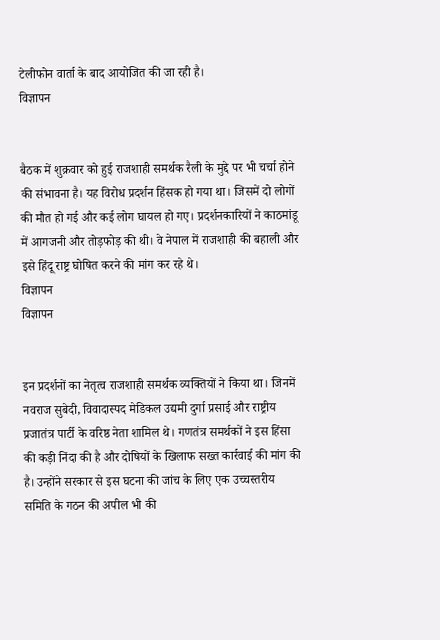टेलीफोन वार्ता के बाद आयोजित की जा रही है।
विज्ञापन


बैठक में शुक्रवार को हुई राजशाही समर्थक रैली के मुद्दे पर भी चर्चा होने की संभावना है। यह विरोध प्रदर्शन हिंसक हो गया था। जिसमें दो लोगों की मौत हो गई और कई लोग घायल हो गए। प्रदर्शनकारियों ने काठमांडू में आगजनी और तोड़फोड़ की थी। वे नेपाल में राजशाही की बहाली और इसे हिंदू राष्ट्र घोषित करने की मांग कर रहे थे।
विज्ञापन
विज्ञापन


इन प्रदर्शनों का नेतृत्व राजशाही समर्थक व्यक्तियों ने किया था। जिनमें नवराज सुबेदी, विवादास्पद मेडिकल उद्यमी दुर्गा प्रसाई और राष्ट्रीय प्रजातंत्र पार्टी के वरिष्ठ नेता शामिल थे। गणतंत्र समर्थकों ने इस हिंसा की कड़ी निंदा की है और दोषियों के खिलाफ सख्त कार्रवाई की मांग की है। उन्होंने सरकार से इस घटना की जांच के लिए एक उच्चस्तरीय समिति के गठन की अपील भी की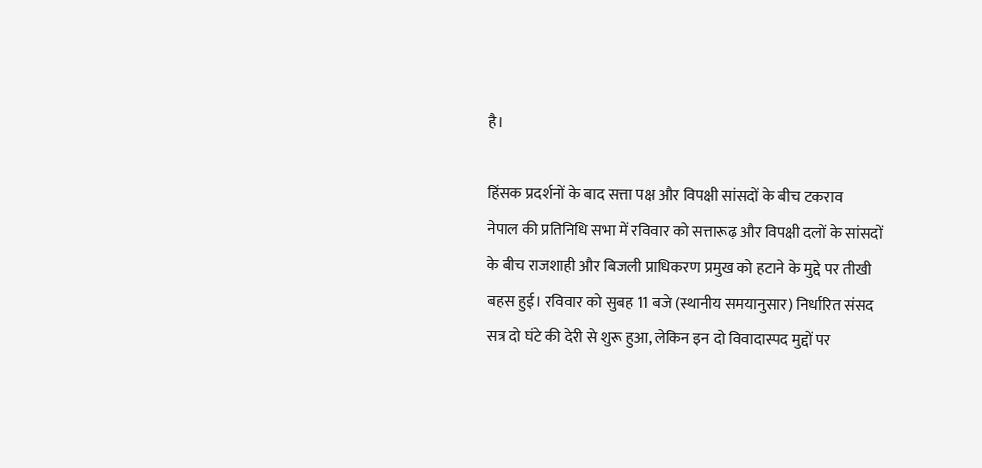है।

हिंसक प्रदर्शनों के बाद सत्ता पक्ष और विपक्षी सांसदों के बीच टकराव
नेपाल की प्रतिनिधि सभा में रविवार को सत्तारूढ़ और विपक्षी दलों के सांसदों के बीच राजशाही और बिजली प्राधिकरण प्रमुख को हटाने के मुद्दे पर तीखी बहस हुई। रविवार को सुबह 11 बजे (स्थानीय समयानुसार) निर्धारित संसद सत्र दो घंटे की देरी से शुरू हुआ, लेकिन इन दो विवादास्पद मुद्दों पर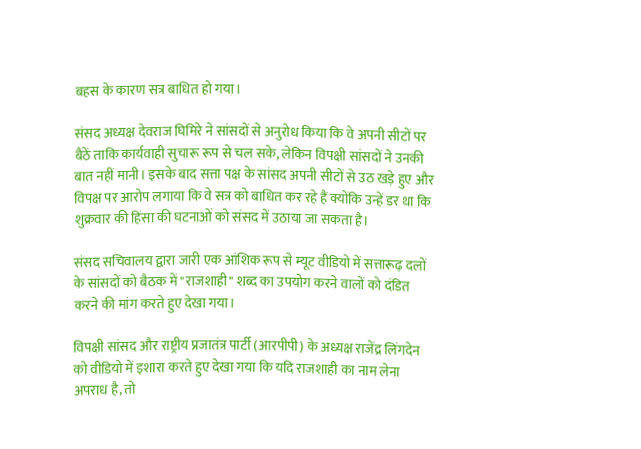बहस के कारण सत्र बाधित हो गया।

संसद अध्यक्ष देवराज घिमिरे ने सांसदों से अनुरोध किया कि वे अपनी सीटों पर बैठें ताकि कार्यवाही सुचारू रूप से चल सके, लेकिन विपक्षी सांसदों ने उनकी बात नहीं मानी। इसके बाद सत्ता पक्ष के सांसद अपनी सीटों से उठ खड़े हुए और विपक्ष पर आरोप लगाया कि वे सत्र को बाधित कर रहे हैं क्योंकि उन्हें डर था कि शुक्रवार की हिंसा की घटनाओं को संसद में उठाया जा सकता है।

संसद सचिवालय द्वारा जारी एक आंशिक रूप से म्यूट वीडियो में सत्तारूढ़ दलों के सांसदों को बैठक में "राजशाही" शब्द का उपयोग करने वालों को दंडित करने की मांग करते हुए देखा गया।

विपक्षी सांसद और राष्ट्रीय प्रजातंत्र पार्टी (आरपीपी) के अध्यक्ष राजेंद्र लिंगदेन को वीडियो में इशारा करते हुए देखा गया कि यदि राजशाही का नाम लेना अपराध है, तो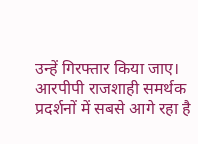उन्हें गिरफ्तार किया जाए। आरपीपी राजशाही समर्थक प्रदर्शनों में सबसे आगे रहा है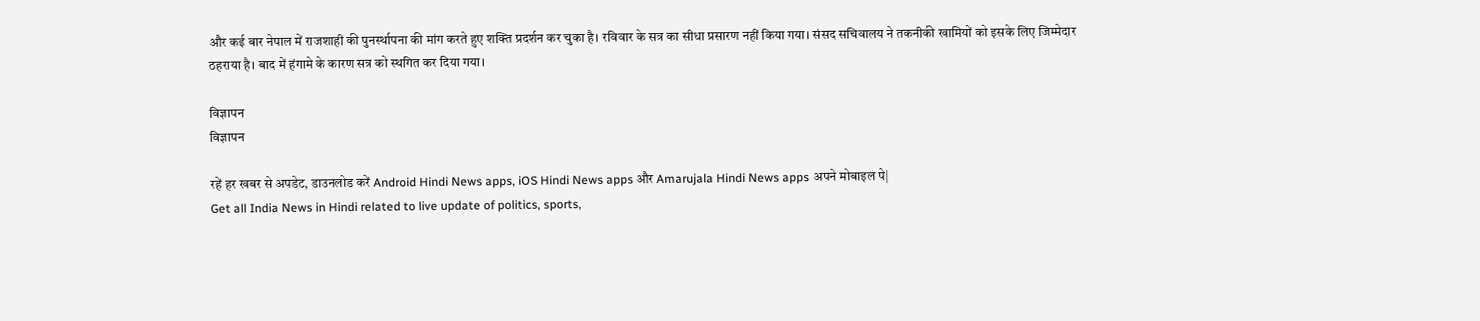और कई बार नेपाल में राजशाही की पुनर्स्थापना की मांग करते हुए शक्ति प्रदर्शन कर चुका है। रविवार के सत्र का सीधा प्रसारण नहीं किया गया। संसद सचिवालय ने तकनीकी खामियों को इसके लिए जिम्मेदार ठहराया है। बाद में हंगामे के कारण सत्र को स्थगित कर दिया गया।

विज्ञापन
विज्ञापन

रहें हर खबर से अपडेट, डाउनलोड करें Android Hindi News apps, iOS Hindi News apps और Amarujala Hindi News apps अपने मोबाइल पे|
Get all India News in Hindi related to live update of politics, sports,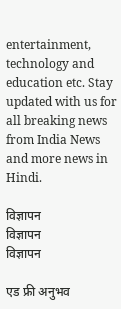entertainment, technology and education etc. Stay updated with us for all breaking news from India News and more news in Hindi.

विज्ञापन
विज्ञापन
विज्ञापन

एड फ्री अनुभव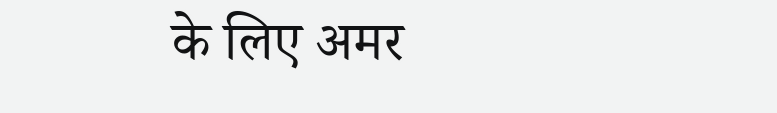के लिए अमर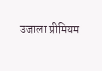उजाला प्रीमियम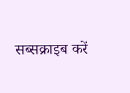सब्सक्राइब करें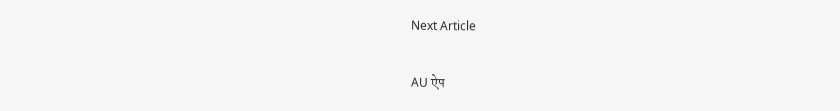Next Article

AU ऐप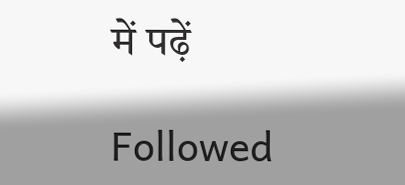में पढ़ें

Followed